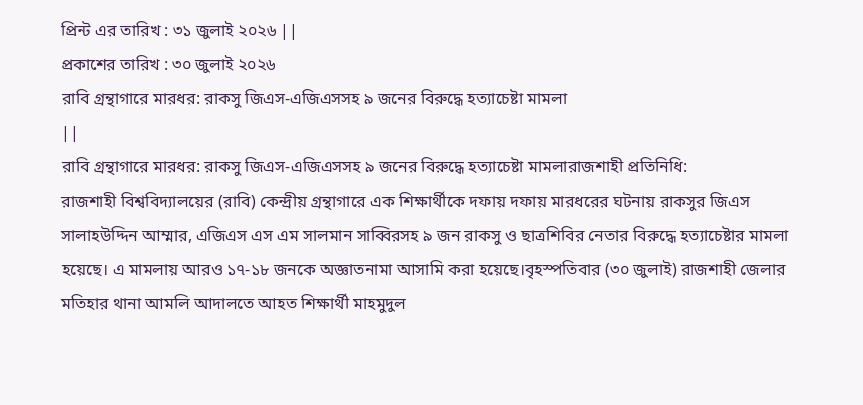প্রিন্ট এর তারিখ : ৩১ জুলাই ২০২৬ ||
প্রকাশের তারিখ : ৩০ জুলাই ২০২৬
রাবি গ্রন্থাগারে মারধর: রাকসু জিএস-এজিএসসহ ৯ জনের বিরুদ্ধে হত্যাচেষ্টা মামলা
||
রাবি গ্রন্থাগারে মারধর: রাকসু জিএস-এজিএসসহ ৯ জনের বিরুদ্ধে হত্যাচেষ্টা মামলারাজশাহী প্রতিনিধি:
রাজশাহী বিশ্ববিদ্যালয়ের (রাবি) কেন্দ্রীয় গ্রন্থাগারে এক শিক্ষার্থীকে দফায় দফায় মারধরের ঘটনায় রাকসুর জিএস সালাহউদ্দিন আম্মার, এজিএস এস এম সালমান সাব্বিরসহ ৯ জন রাকসু ও ছাত্রশিবির নেতার বিরুদ্ধে হত্যাচেষ্টার মামলা হয়েছে। এ মামলায় আরও ১৭-১৮ জনকে অজ্ঞাতনামা আসামি করা হয়েছে।বৃহস্পতিবার (৩০ জুলাই) রাজশাহী জেলার মতিহার থানা আমলি আদালতে আহত শিক্ষার্থী মাহমুদুল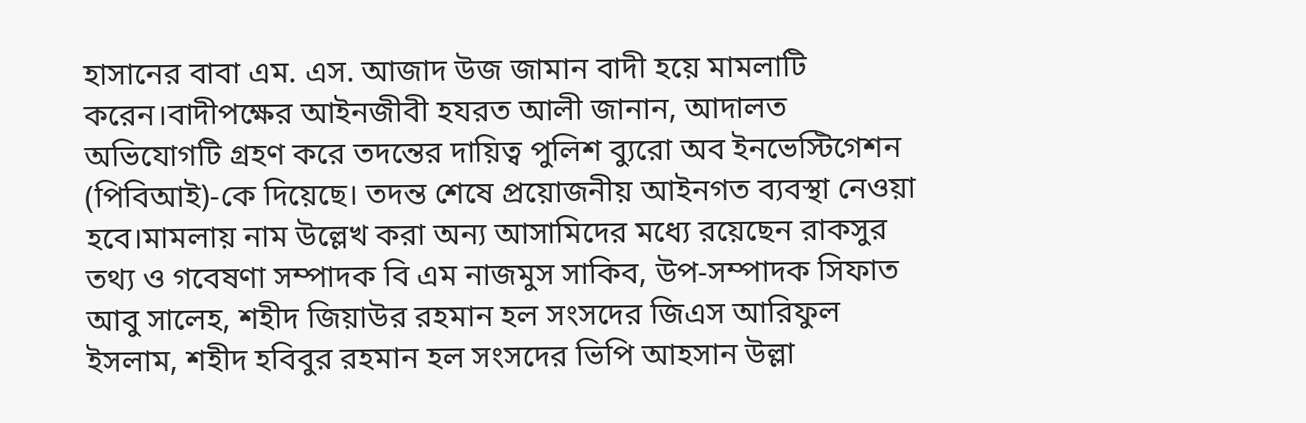হাসানের বাবা এম. এস. আজাদ উজ জামান বাদী হয়ে মামলাটি করেন।বাদীপক্ষের আইনজীবী হযরত আলী জানান, আদালত অভিযোগটি গ্রহণ করে তদন্তের দায়িত্ব পুলিশ ব্যুরো অব ইনভেস্টিগেশন (পিবিআই)-কে দিয়েছে। তদন্ত শেষে প্রয়োজনীয় আইনগত ব্যবস্থা নেওয়া হবে।মামলায় নাম উল্লেখ করা অন্য আসামিদের মধ্যে রয়েছেন রাকসুর তথ্য ও গবেষণা সম্পাদক বি এম নাজমুস সাকিব, উপ-সম্পাদক সিফাত আবু সালেহ, শহীদ জিয়াউর রহমান হল সংসদের জিএস আরিফুল ইসলাম, শহীদ হবিবুর রহমান হল সংসদের ভিপি আহসান উল্লা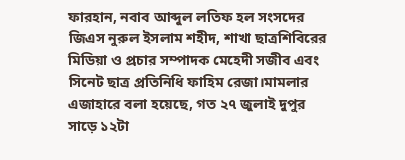ফারহান, নবাব আব্দুল লতিফ হল সংসদের জিএস নুরুল ইসলাম শহীদ, শাখা ছাত্রশিবিরের মিডিয়া ও প্রচার সম্পাদক মেহেদী সজীব এবং সিনেট ছাত্র প্রতিনিধি ফাহিম রেজা।মামলার এজাহারে বলা হয়েছে, গত ২৭ জুলাই দুপুর সাড়ে ১২টা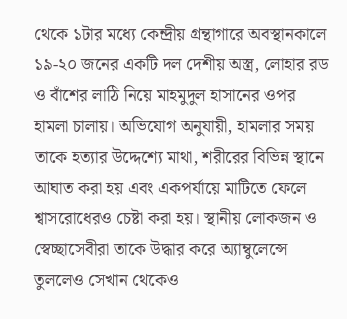থেকে ১টার মধ্যে কেন্দ্রীয় গ্রন্থাগারে অবস্থানকালে ১৯-২০ জনের একটি দল দেশীয় অস্ত্র, লোহার রড ও বাঁশের লাঠি নিয়ে মাহমুদুল হাসানের ওপর হামলা চালায়। অভিযোগ অনুযায়ী, হামলার সময় তাকে হত্যার উদ্দেশ্যে মাথা, শরীরের বিভিন্ন স্থানে আঘাত করা হয় এবং একপর্যায়ে মাটিতে ফেলে শ্বাসরোধেরও চেষ্টা করা হয়। স্থানীয় লোকজন ও স্বেচ্ছাসেবীরা তাকে উদ্ধার করে অ্যাম্বুলেন্সে তুললেও সেখান থেকেও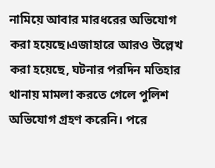নামিয়ে আবার মারধরের অভিযোগ করা হয়েছে।এজাহারে আরও উল্লেখ করা হয়েছে, ঘটনার পরদিন মতিহার থানায় মামলা করতে গেলে পুলিশ অভিযোগ গ্রহণ করেনি। পরে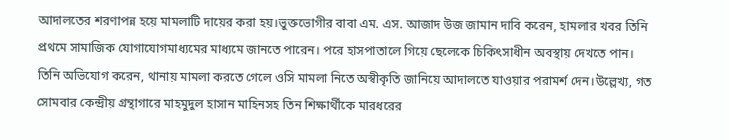আদালতের শরণাপন্ন হয়ে মামলাটি দায়ের করা হয়।ভুক্তভোগীর বাবা এম. এস. আজাদ উজ জামান দাবি করেন, হামলার খবর তিনি প্রথমে সামাজিক যোগাযোগমাধ্যমের মাধ্যমে জানতে পারেন। পরে হাসপাতালে গিয়ে ছেলেকে চিকিৎসাধীন অবস্থায় দেখতে পান। তিনি অভিযোগ করেন, থানায় মামলা করতে গেলে ওসি মামলা নিতে অস্বীকৃতি জানিয়ে আদালতে যাওয়ার পরামর্শ দেন।উল্লেখ্য, গত সোমবার কেন্দ্রীয় গ্রন্থাগারে মাহমুদুল হাসান মাহিনসহ তিন শিক্ষার্থীকে মারধরের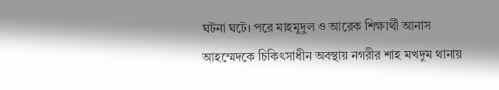ঘটনা ঘটে। পরে মাহমুদুল ও আরেক শিক্ষার্থী আনাস আহম্মেদকে চিকিৎসাধীন অবস্থায় নগরীর শাহ মখদুম থানায়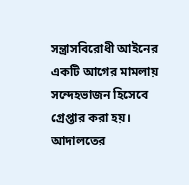সন্ত্রাসবিরোধী আইনের একটি আগের মামলায় সন্দেহভাজন হিসেবে গ্রেপ্তার করা হয়। আদালতের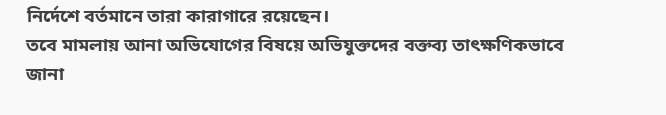নির্দেশে বর্তমানে তারা কারাগারে রয়েছেন।
তবে মামলায় আনা অভিযোগের বিষয়ে অভিযুক্তদের বক্তব্য তাৎক্ষণিকভাবে জানা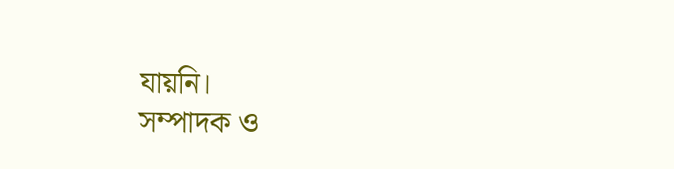যায়নি।
সম্পাদক ও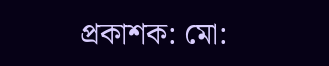প্রকাশক: মো: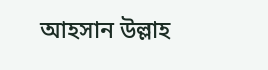আহসান উল্লাহ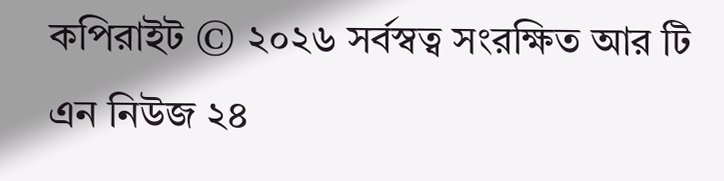কপিরাইট © ২০২৬ সর্বস্বত্ব সংরক্ষিত আর টি এন নিউজ ২৪